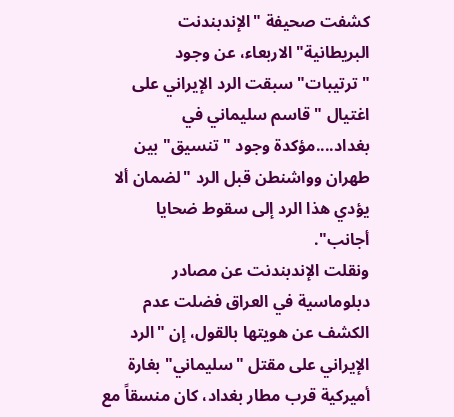كشفت صحيفة "الإندبندنت البريطانية" الاربعاء، عن وجود "ترتيبات" سبقت الرد الإيراني على اغتيال "قاسم سليماني في بغداد....مؤكدة وجود "تنسيق" بين طهران وواشنطن قبل الرد "لضمان ألا يؤدي هذا الرد إلى سقوط ضحايا أجانب".
ونقلت الإندبندنت عن مصادر دبلوماسية في العراق فضلت عدم الكشف عن هويتها بالقول، إن "الرد الإيراني على مقتل "سليماني" بغارة أميركية قرب مطار بغداد، كان منسقاً مع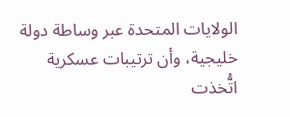الولايات المتحدة عبر وساطة دولة خليجية، وأن ترتيبات عسكرية اتُّخذت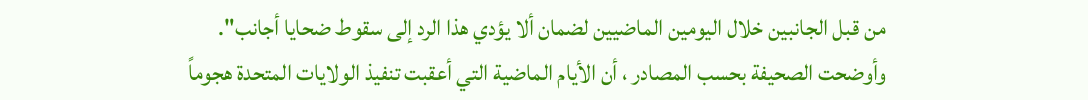من قبل الجانبين خلال اليومين الماضيين لضمان ألا يؤدي هذا الرد إلى سقوط ضحايا أجانب".
وأوضحت الصحيفة بحسب المصادر ، أن الأيام الماضية التي أعقبت تنفيذ الولايات المتحدة هجوماً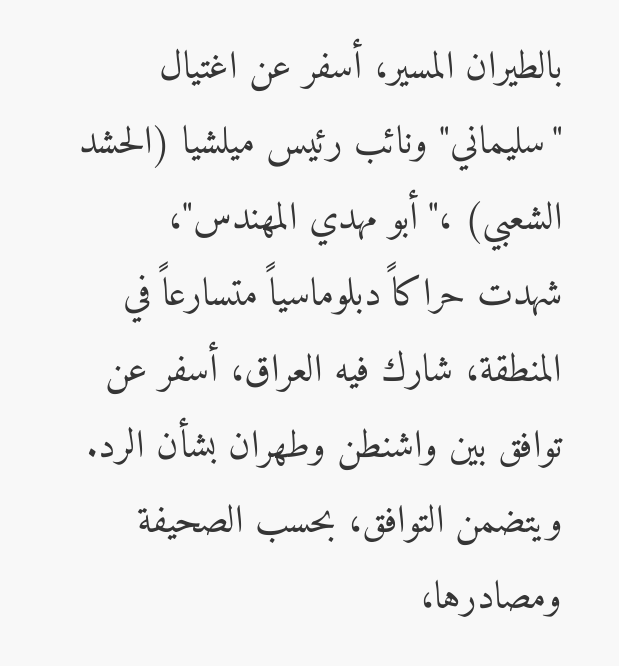بالطيران المسير، أسفر عن اغتيال "سليماني" ونائب رئيس ميلشيا (الحشد الشعبي) ،"أبو مهدي المهندس"، شهدت حراكاً دبلوماسياً متسارعاً في المنطقة، شارك فيه العراق، أسفر عن توافق بين واشنطن وطهران بشأن الرد.
ويتضمن التوافق، بحسب الصحيفة ومصادرها،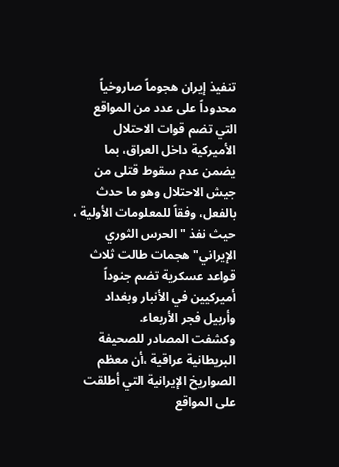تنفيذ إيران هجوماً صاروخياً محدوداً على عدد من المواقع التي تضم قوات الاحتلال الأميركية داخل العراق، بما يضمن عدم سقوط قتلى من جيش الاحتلال وهو ما حدث بالفعل، وفقاً للمعلومات الأولية ، حيث نفذ "الحرس الثوري الإيراني" هجمات طالت ثلاث قواعد عسكرية تضم جنوداً أميركيين في الأنبار وبغداد وأربيل فجر الأربعاء.
وكشفت المصادر للصحيفة البريطانية عراقية ،أن معظم الصواريخ الإيرانية التي أطلقت على المواقع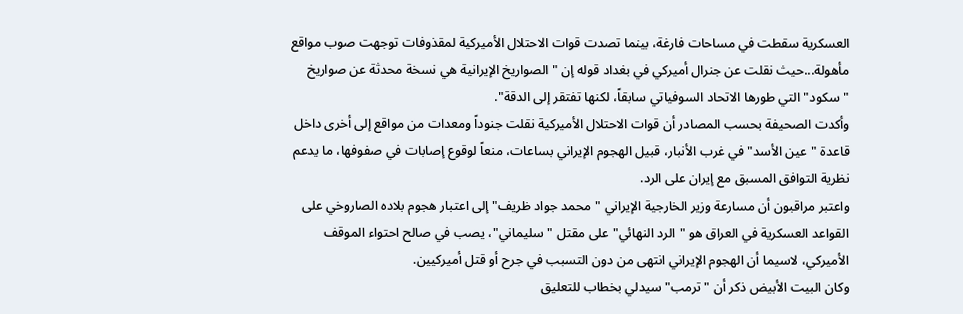العسكرية سقطت في مساحات فارغة، بينما تصدت قوات الاحتلال الأميركية لمقذوفات توجهت صوب مواقع مأهولة...حيث نقلت عن جنرال أميركي في بغداد قوله إن "الصواريخ الإيرانية هي نسخة محدثة عن صواريخ "سكود" التي طورها الاتحاد السوفياتي سابقاً، لكنها تفتقر إلى الدقة".
وأكدت الصحيفة بحسب المصادر أن قوات الاحتلال الأميركية نقلت جنوداً ومعدات من مواقع إلى أخرى داخل قاعدة "عين الأسد" في غرب الأنبار، قبيل الهجوم الإيراني بساعات، منعاً لوقوع إصابات في صفوفها، ما يدعم نظرية التوافق المسبق مع إيران على الرد.
واعتبر مراقبون أن مسارعة وزير الخارجية الإيراني "محمد جواد ظريف" إلى اعتبار هجوم بلاده الصاروخي على القواعد العسكرية في العراق هو "الرد النهائي" على مقتل "سليماني"، يصب في صالح احتواء الموقف الأميركي، لاسيما أن الهجوم الإيراني انتهى من دون التسبب في جرح أو قتل أميركيين.
وكان البيت الأبيض ذكر أن "ترمب" سيدلي بخطاب للتعليق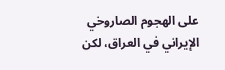على الهجوم الصاروخي الإيراني في العراق، لكن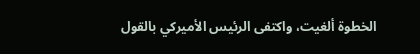الخطوة ألغيت، واكتفى الرئيس الأميركي بالقول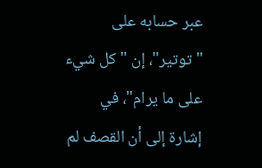عبر حسابه على "توتير"، إن "كل شيء على ما يرام"، في إشارة إلى أن القصف لم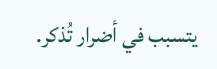يتسبب في أضرار تُذكر.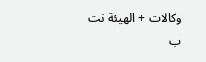وكالات + الهيئة نت
ب